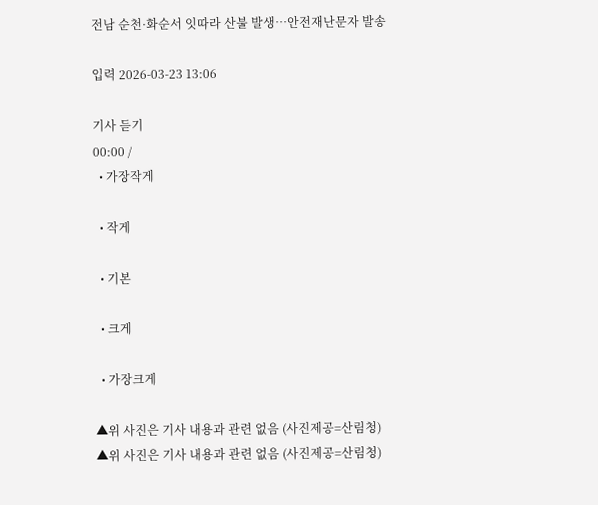전남 순천·화순서 잇따라 산불 발생…안전재난문자 발송

입력 2026-03-23 13:06

기사 듣기
00:00 /
  • 가장작게

  • 작게

  • 기본

  • 크게

  • 가장크게

▲위 사진은 기사 내용과 관련 없음 (사진제공=산림청)
▲위 사진은 기사 내용과 관련 없음 (사진제공=산림청)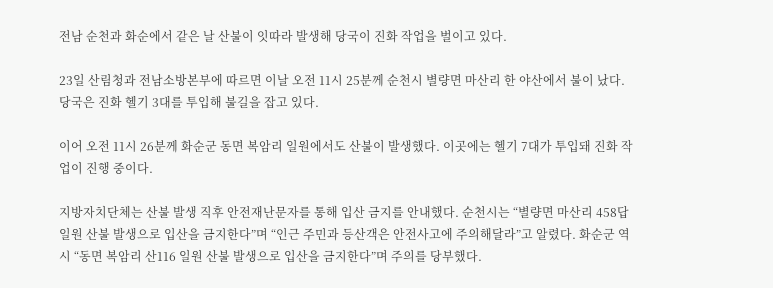전남 순천과 화순에서 같은 날 산불이 잇따라 발생해 당국이 진화 작업을 벌이고 있다.

23일 산림청과 전남소방본부에 따르면 이날 오전 11시 25분께 순천시 별량면 마산리 한 야산에서 불이 났다. 당국은 진화 헬기 3대를 투입해 불길을 잡고 있다.

이어 오전 11시 26분께 화순군 동면 복암리 일원에서도 산불이 발생했다. 이곳에는 헬기 7대가 투입돼 진화 작업이 진행 중이다.

지방자치단체는 산불 발생 직후 안전재난문자를 통해 입산 금지를 안내했다. 순천시는 “별량면 마산리 458답 일원 산불 발생으로 입산을 금지한다”며 “인근 주민과 등산객은 안전사고에 주의해달라”고 알렸다. 화순군 역시 “동면 복암리 산116 일원 산불 발생으로 입산을 금지한다”며 주의를 당부했다.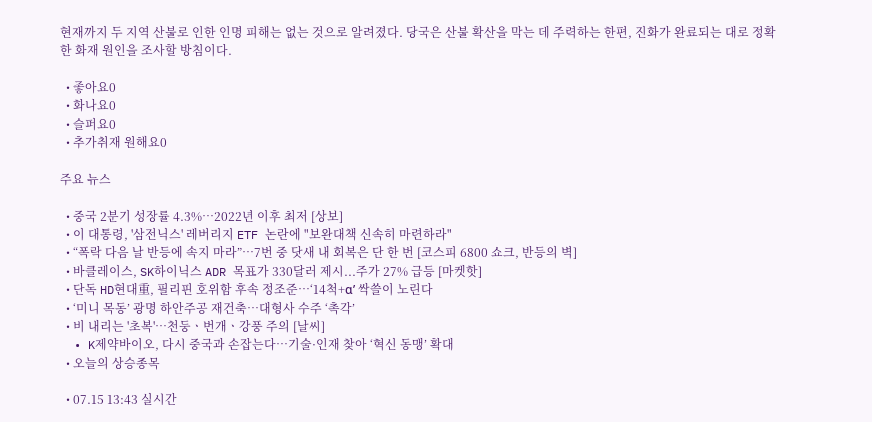현재까지 두 지역 산불로 인한 인명 피해는 없는 것으로 알려졌다. 당국은 산불 확산을 막는 데 주력하는 한편, 진화가 완료되는 대로 정확한 화재 원인을 조사할 방침이다.

  • 좋아요0
  • 화나요0
  • 슬퍼요0
  • 추가취재 원해요0

주요 뉴스

  • 중국 2분기 성장률 4.3%…2022년 이후 최저 [상보]
  • 이 대통령, '삼전닉스' 레버리지 ETF 논란에 "보완대책 신속히 마련하라"
  • “폭락 다음 날 반등에 속지 마라”…7번 중 닷새 내 회복은 단 한 번 [코스피 6800 쇼크, 반등의 벽]
  • 바클레이스, SK하이닉스 ADR 목표가 330달러 제시...주가 27% 급등 [마켓핫]
  • 단독 HD현대重, 필리핀 호위함 후속 정조준…‘14척+α’ 싹쓸이 노린다
  • ‘미니 목동’ 광명 하안주공 재건축⋯대형사 수주 ‘촉각’
  • 비 내리는 '초복'⋯천둥ㆍ번개ㆍ강풍 주의 [날씨]
  • K제약바이오, 다시 중국과 손잡는다…기술·인재 찾아 ‘혁신 동맹’ 확대
  • 오늘의 상승종목

  • 07.15 13:43 실시간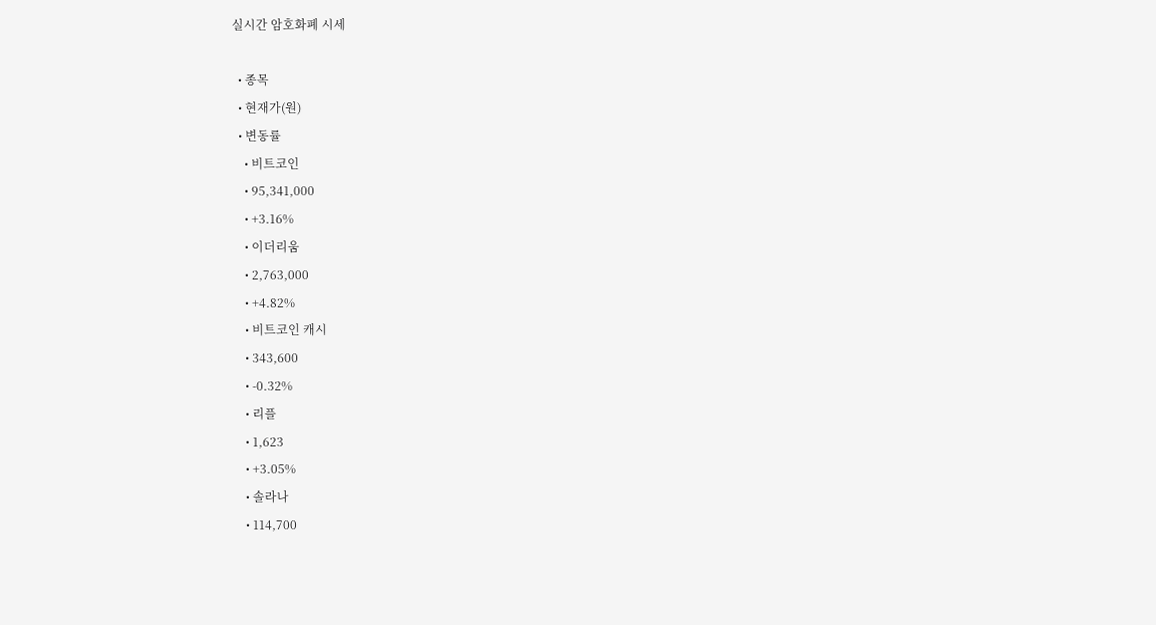실시간 암호화폐 시세

  • 종목
  • 현재가(원)
  • 변동률
    • 비트코인
    • 95,341,000
    • +3.16%
    • 이더리움
    • 2,763,000
    • +4.82%
    • 비트코인 캐시
    • 343,600
    • -0.32%
    • 리플
    • 1,623
    • +3.05%
    • 솔라나
    • 114,700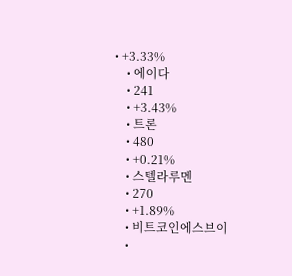• +3.33%
    • 에이다
    • 241
    • +3.43%
    • 트론
    • 480
    • +0.21%
    • 스텔라루멘
    • 270
    • +1.89%
    • 비트코인에스브이
    •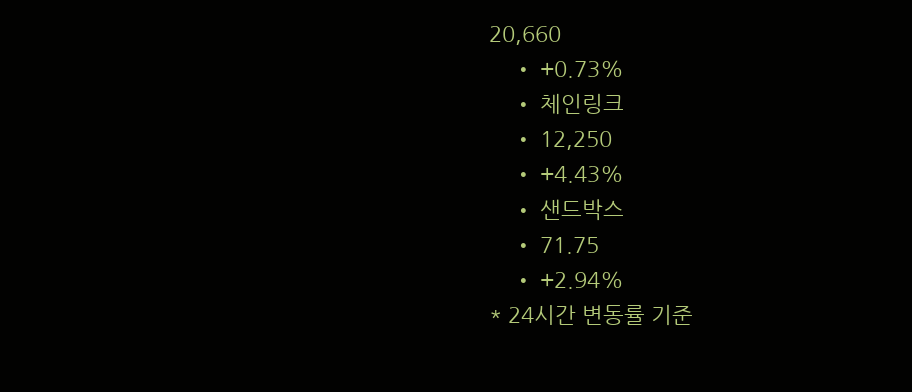20,660
    • +0.73%
    • 체인링크
    • 12,250
    • +4.43%
    • 샌드박스
    • 71.75
    • +2.94%
* 24시간 변동률 기준